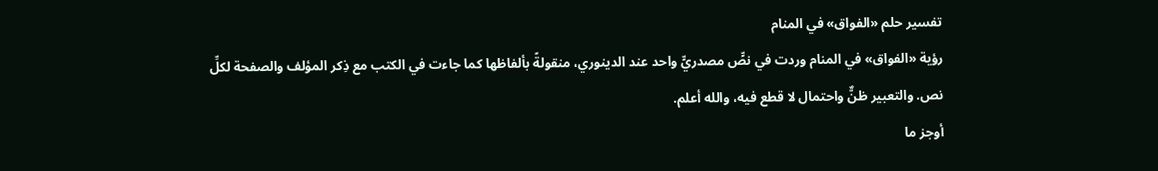تفسير حلم «الفواق» في المنام
رؤية «الفواق» في المنام وردت في نصٍّ مصدريٍّ واحد عند الدينوري، منقولةً بألفاظها كما جاءت في الكتب مع ذِكر المؤلف والصفحة لكلِّ نص. والتعبير ظنٌّ واحتمال لا قطع فيه، والله أعلم.
أوجز ما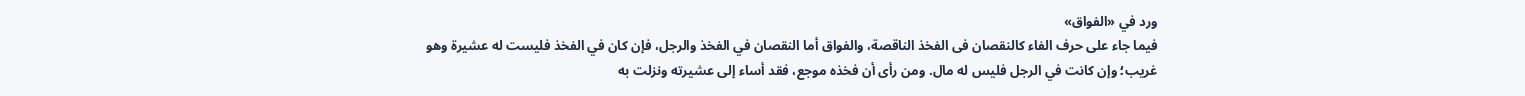ورد في «الفواق»
فيما جاء على حرف الفاء كالنقصان فى الفخذ الناقصة، والفواق أما النقصان في الفخذ والرجل، فإن كان في الفخذ فليست له عشيرة وهو غريب؛ وإن كانت في الرجل فليس له مال. ومن رأى أن فخذه موجع، فقد أساء إلى عشيرته ونزلت به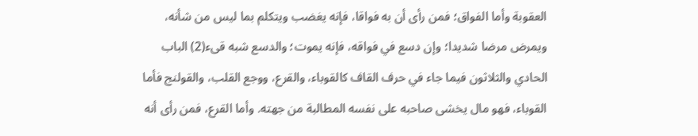العقوبة وأما الفواق؛ فمن رأى أن به فواقا، فإنه يغضب ويتكلم بما ليس من شأنه، ويمرض مرضا شديدا؛ وإن دسع في فواقه، فإنه يموت؛ والدسع شبه قىء(2) الباب الحادي والثلاثون فيما جاء في حرف القاف كالقوباء، والقرع، ووجع القلب، والقولنج فأما القوباء، فهو مال يخشى صاحبه على نفسه المطالبة من جهته. وأما القرع، فمن رأى أنه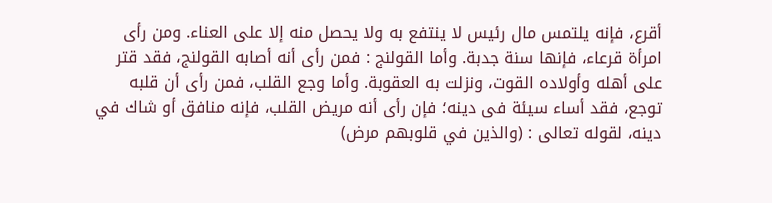أقرع، فإنه يلتمس مال رئيس لا ينتفع به ولا يحصل منه إلا على العناء. ومن رأى امرأة قرعاء، فإنها سنة جدبة. وأما القولنج : فمن رأى أنه أصابه القولنج، فقد قتر على أهله وأولاده القوت، ونزلت به العقوبة. وأما وجع القلب، فمن رأى أن قلبه توجع، فقد أساء سيئة فى دينه؛ فإن رأى أنه مريض القلب، فإنه منافق أو شاك في دينه، لقوله تعالى : (والذين في قلوبهم مرض)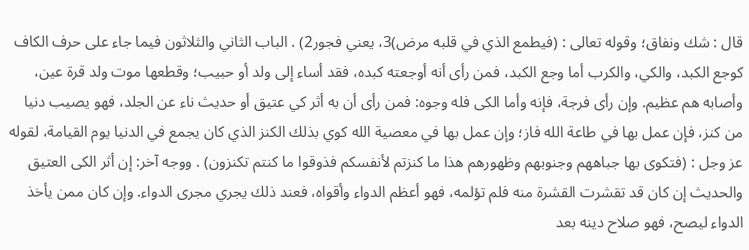قال : شك ونفاق؛ وقوله تعالى : (فيطمع الذي في قلبه مرض)3، يعني فجور2) . الباب الثاني والثلاثون فيما جاء على حرف الكاف كوجع الكبد، والكي، والكرب أما وجع الكبد، فمن رأى أنه أوجعته كبده، فقد أساء إلى ولد أو حبيب؛ وقطعها موت ولد قرة عين، وأصابه هم عظيم. وإن رأى فرجة، فإنه وأما الكى فله وجوه: فمن رأى أن به أثر كي عتيق أو حديث ناء عن الجلد، فهو يصيب دنيا من كنز، فإن عمل بها في طاعة الله فاز؛ وإن عمل بها في معصية الله كوي بذلك الكنز الذي كان يجمع في الدنيا يوم القيامة، لقوله عز وجل : (فتكوى بها جباههم وجنوبهم وظهورهم هذا ما كنزتم لأنفسكم فذوقوا ما كنتم تكنزون) . ووجه آخر: إن أثر الكى العتيق والحديث إن كان قد تقشرت القشرة منه فلم تؤلمه، فهو أعظم الدواء وأقواه، فعند ذلك يجري مجرى الدواء. وإن كان ممن يأخذ الدواء ليصح، فهو صلاح دينه بعد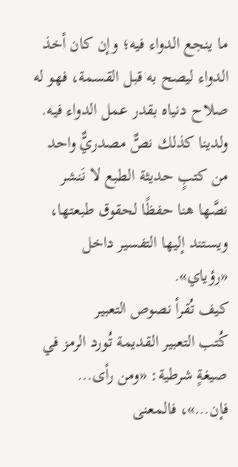ما ينجع الدواء فيه؛ وإن كان أخذ الدواء ليصح به قبل القسمة، فهو له صلاح دنياه بقدر عمل الدواء فيه.
ولدينا كذلك نصٌّ مصدريٌّ واحد من كتبٍ حديثة الطبع لا نَنشر نصَّها هنا حفظًا لحقوق طبعتها، ويستند إليها التفسير داخل «رؤياي».
كيف تُقرأ نصوص التعبير
كُتب التعبير القديمة تُورد الرمز في صيغةٍ شرطية: «ومن رأى… فإن…»، فالمعنى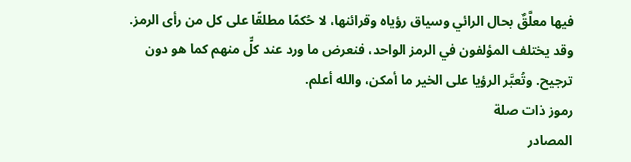فيها معلَّقٌ بحال الرائي وسياق رؤياه وقرائنها، لا حُكمًا مطلقًا على كل من رأى الرمز. وقد يختلف المؤلفون في الرمز الواحد، فنعرض ما ورد عند كلٍّ منهم كما هو دون ترجيح. وتُعبَّر الرؤيا على الخير ما أمكن، والله أعلم.
رموز ذات صلة
المصادر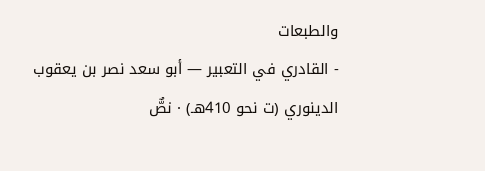والطبعات
- القادري في التعبير — أبو سعد نصر بن يعقوب الدينوري (ت نحو 410هـ) · نصٌّ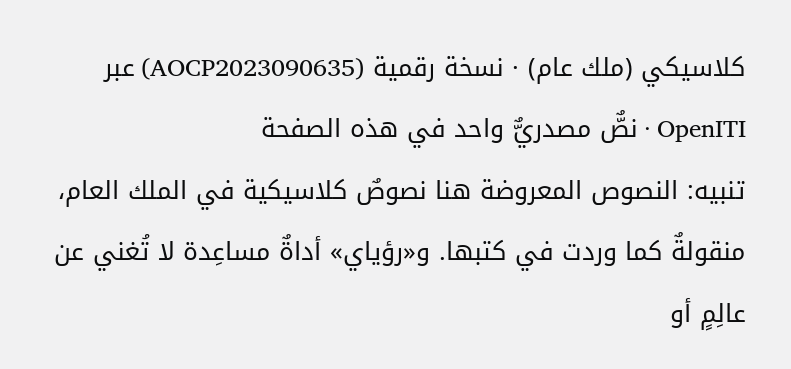كلاسيكي (ملك عام) · نسخة رقمية (AOCP2023090635) عبر OpenITI · نصٌّ مصدريٌّ واحد في هذه الصفحة
تنبيه: النصوص المعروضة هنا نصوصٌ كلاسيكية في الملك العام، منقولةٌ كما وردت في كتبها. و«رؤياي» أداةٌ مساعِدة لا تُغني عن عالِمٍ أو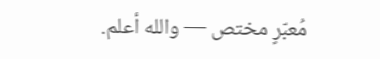مُعبّرٍ مختص — والله أعلم.